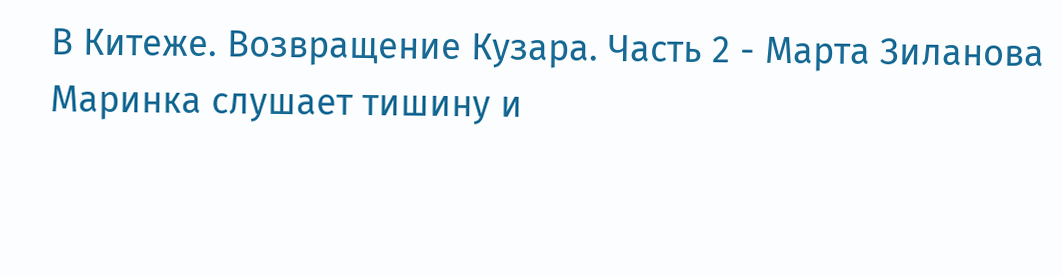В Китеже. Возвращение Кузара. Часть 2 - Марта Зиланова
Маринка слушает тишину и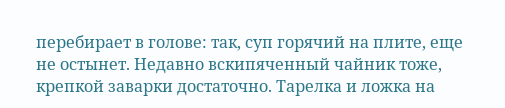перебирает в голове: так, суп горячий на плите, еще не остынет. Недавно вскипяченный чайник тоже, крепкой заварки достаточно. Тарелка и ложка на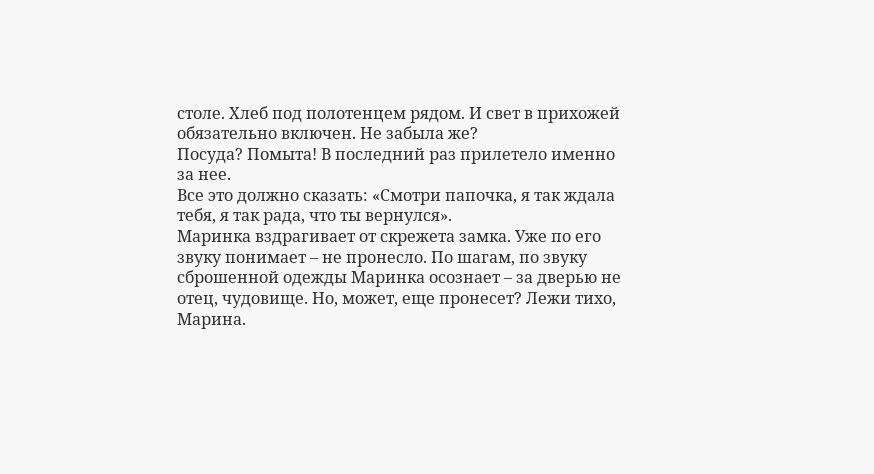столе. Хлеб под полотенцем рядом. И свет в прихожей обязательно включен. Не забыла же?
Посуда? Помыта! В последний раз прилетело именно за нее.
Все это должно сказать: «Смотри папочка, я так ждала тебя, я так рада, что ты вернулся».
Маринка вздрагивает от скрежета замка. Уже по его звуку понимает – не пронесло. По шагам, по звуку сброшенной одежды Маринка осознает – за дверью не отец, чудовище. Но, может, еще пронесет? Лежи тихо, Марина.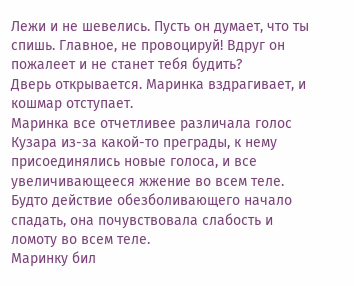Лежи и не шевелись. Пусть он думает, что ты спишь. Главное, не провоцируй! Вдруг он пожалеет и не станет тебя будить?
Дверь открывается. Маринка вздрагивает, и кошмар отступает.
Маринка все отчетливее различала голос Кузара из-за какой-то преграды, к нему присоединялись новые голоса, и все увеличивающееся жжение во всем теле. Будто действие обезболивающего начало спадать, она почувствовала слабость и ломоту во всем теле.
Маринку бил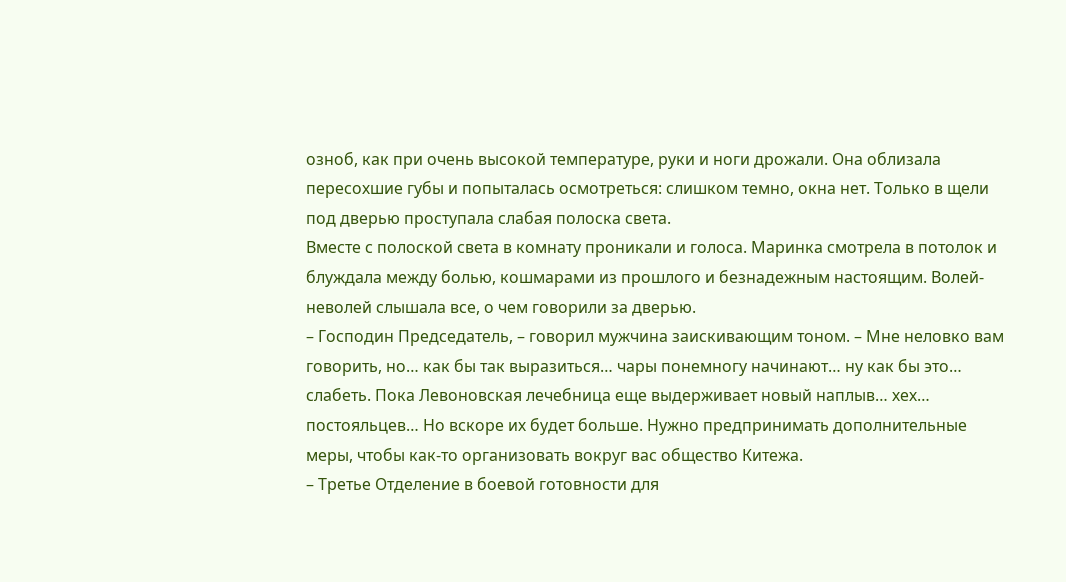озноб, как при очень высокой температуре, руки и ноги дрожали. Она облизала пересохшие губы и попыталась осмотреться: слишком темно, окна нет. Только в щели под дверью проступала слабая полоска света.
Вместе с полоской света в комнату проникали и голоса. Маринка смотрела в потолок и блуждала между болью, кошмарами из прошлого и безнадежным настоящим. Волей-неволей слышала все, о чем говорили за дверью.
– Господин Председатель, – говорил мужчина заискивающим тоном. – Мне неловко вам говорить, но… как бы так выразиться… чары понемногу начинают… ну как бы это… слабеть. Пока Левоновская лечебница еще выдерживает новый наплыв… хех… постояльцев… Но вскоре их будет больше. Нужно предпринимать дополнительные меры, чтобы как-то организовать вокруг вас общество Китежа.
– Третье Отделение в боевой готовности для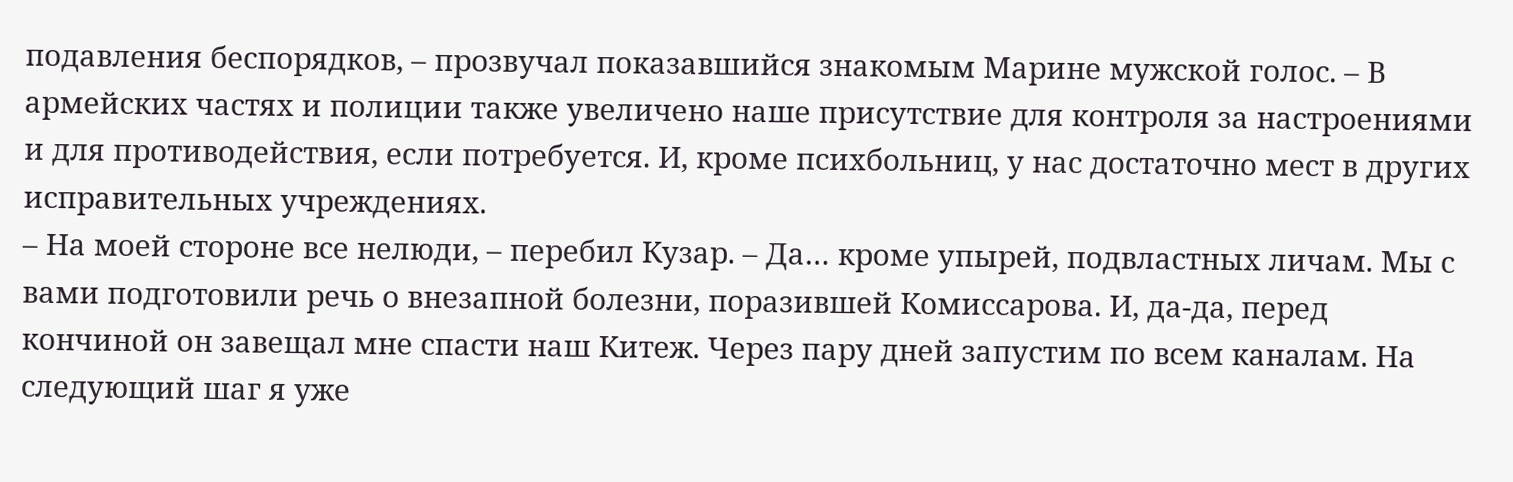подавления беспорядков, – прозвучал показавшийся знакомым Марине мужской голос. – В армейских частях и полиции также увеличено наше присутствие для контроля за настроениями и для противодействия, если потребуется. И, кроме психбольниц, у нас достаточно мест в других исправительных учреждениях.
– На моей стороне все нелюди, – перебил Кузар. – Да… кроме упырей, подвластных личам. Мы с вами подготовили речь о внезапной болезни, поразившей Комиссарова. И, да-да, перед кончиной он завещал мне спасти наш Китеж. Через пару дней запустим по всем каналам. На следующий шаг я уже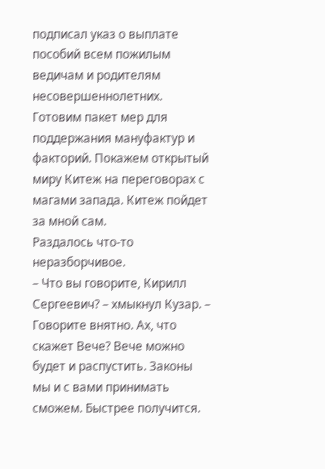подписал указ о выплате пособий всем пожилым ведичам и родителям несовершеннолетних. Готовим пакет мер для поддержания мануфактур и факторий. Покажем открытый миру Китеж на переговорах с магами запада. Китеж пойдет за мной сам.
Раздалось что-то неразборчивое.
– Что вы говорите, Кирилл Сергеевич? – хмыкнул Кузар. – Говорите внятно. Ах, что скажет Вече? Вече можно будет и распустить. Законы мы и с вами принимать сможем. Быстрее получится.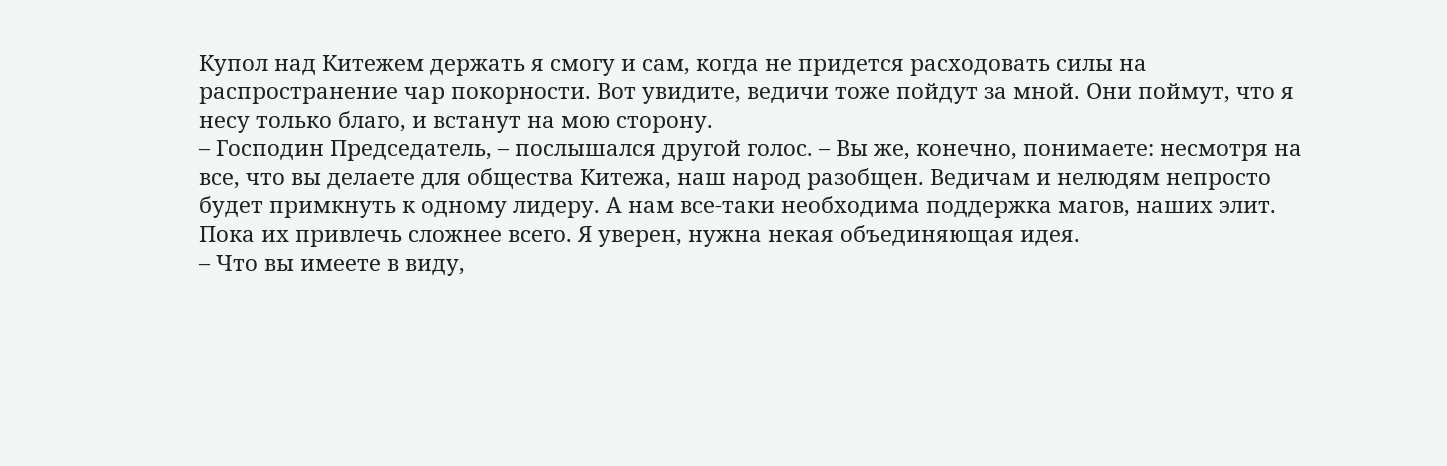Купол над Китежем держать я смогу и сам, когда не придется расходовать силы на распространение чар покорности. Вот увидите, ведичи тоже пойдут за мной. Они поймут, что я несу только благо, и встанут на мою сторону.
– Господин Председатель, – послышался другой голос. – Вы же, конечно, понимаете: несмотря на все, что вы делаете для общества Китежа, наш народ разобщен. Ведичам и нелюдям непросто будет примкнуть к одному лидеру. А нам все-таки необходима поддержка магов, наших элит. Пока их привлечь сложнее всего. Я уверен, нужна некая объединяющая идея.
– Что вы имеете в виду,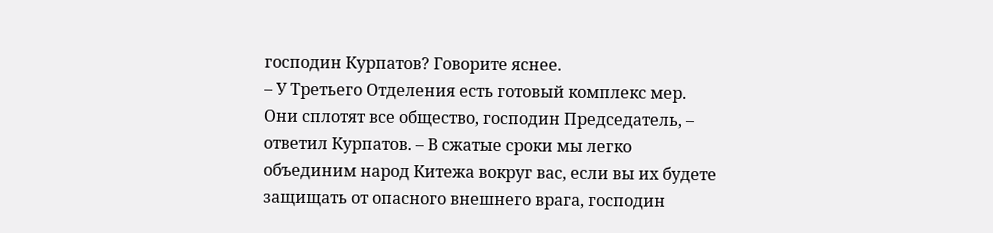господин Курпатов? Говорите яснее.
– У Третьего Отделения есть готовый комплекс мер. Они сплотят все общество, господин Председатель, – ответил Курпатов. – В сжатые сроки мы легко объединим народ Китежа вокруг вас, если вы их будете защищать от опасного внешнего врага, господин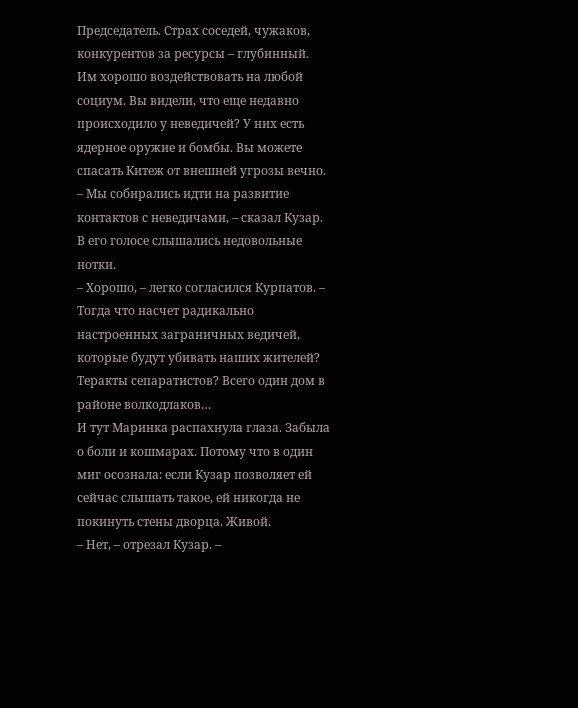Председатель. Страх соседей, чужаков, конкурентов за ресурсы – глубинный. Им хорошо воздействовать на любой социум. Вы видели, что еще недавно происходило у неведичей? У них есть ядерное оружие и бомбы. Вы можете спасать Китеж от внешней угрозы вечно.
– Мы собирались идти на развитие контактов с неведичами, – сказал Кузар. В его голосе слышались недовольные нотки.
– Хорошо, – легко согласился Курпатов. – Тогда что насчет радикально настроенных заграничных ведичей, которые будут убивать наших жителей? Теракты сепаратистов? Всего один дом в районе волкодлаков…
И тут Маринка распахнула глаза. Забыла о боли и кошмарах. Потому что в один миг осознала: если Кузар позволяет ей сейчас слышать такое, ей никогда не покинуть стены дворца. Живой.
– Нет, – отрезал Кузар. –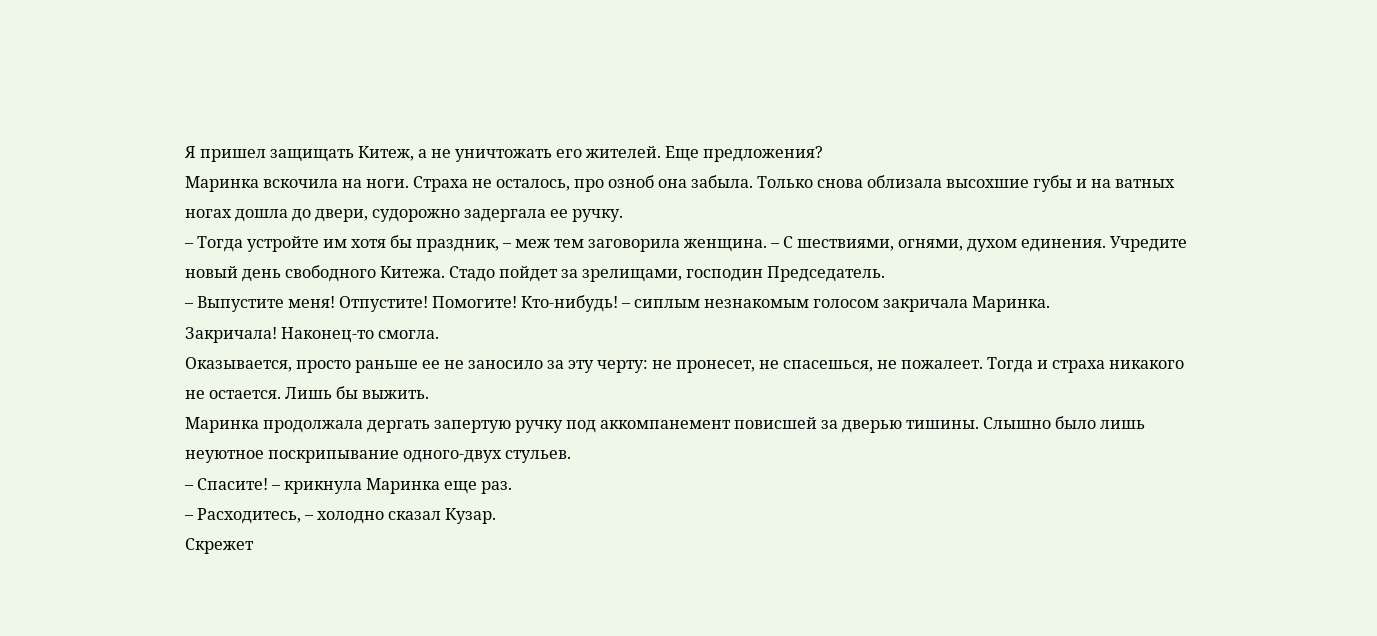Я пришел защищать Китеж, а не уничтожать его жителей. Еще предложения?
Маринка вскочила на ноги. Страха не осталось, про озноб она забыла. Только снова облизала высохшие губы и на ватных ногах дошла до двери, судорожно задергала ее ручку.
– Тогда устройте им хотя бы праздник, – меж тем заговорила женщина. – С шествиями, огнями, духом единения. Учредите новый день свободного Китежа. Стадо пойдет за зрелищами, господин Председатель.
– Выпустите меня! Отпустите! Помогите! Кто-нибудь! – сиплым незнакомым голосом закричала Маринка.
Закричала! Наконец-то смогла.
Оказывается, просто раньше ее не заносило за эту черту: не пронесет, не спасешься, не пожалеет. Тогда и страха никакого не остается. Лишь бы выжить.
Маринка продолжала дергать запертую ручку под аккомпанемент повисшей за дверью тишины. Слышно было лишь неуютное поскрипывание одного-двух стульев.
– Спасите! – крикнула Маринка еще раз.
– Расходитесь, – холодно сказал Кузар.
Скрежет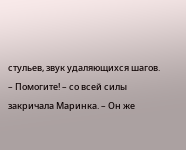стульев, звук удаляющихся шагов.
– Помогите! – со всей силы закричала Маринка. – Он же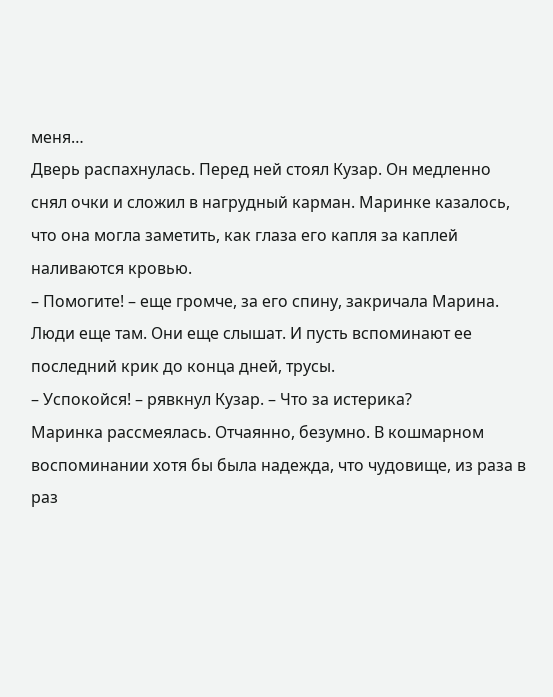меня…
Дверь распахнулась. Перед ней стоял Кузар. Он медленно снял очки и сложил в нагрудный карман. Маринке казалось, что она могла заметить, как глаза его капля за каплей наливаются кровью.
– Помогите! – еще громче, за его спину, закричала Марина. Люди еще там. Они еще слышат. И пусть вспоминают ее последний крик до конца дней, трусы.
– Успокойся! – рявкнул Кузар. – Что за истерика?
Маринка рассмеялась. Отчаянно, безумно. В кошмарном воспоминании хотя бы была надежда, что чудовище, из раза в раз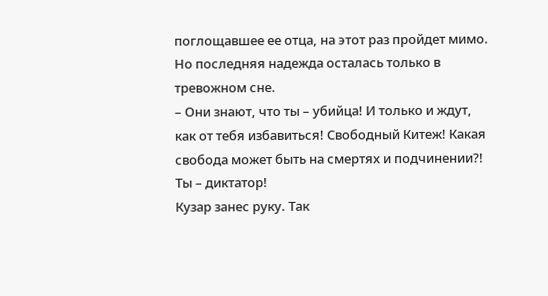поглощавшее ее отца, на этот раз пройдет мимо. Но последняя надежда осталась только в тревожном сне.
– Они знают, что ты – убийца! И только и ждут, как от тебя избавиться! Свободный Китеж! Какая свобода может быть на смертях и подчинении?! Ты – диктатор!
Кузар занес руку. Так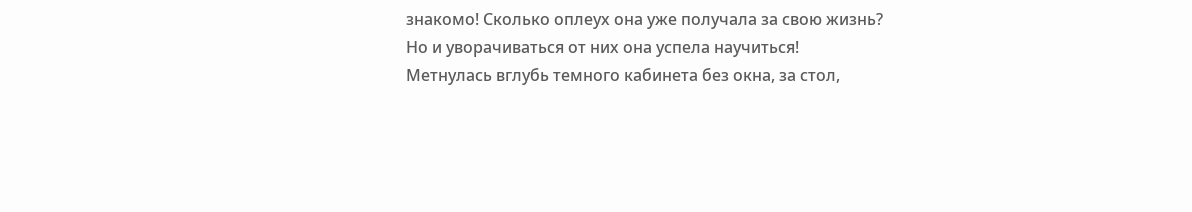знакомо! Сколько оплеух она уже получала за свою жизнь? Но и уворачиваться от них она успела научиться! Метнулась вглубь темного кабинета без окна, за стол,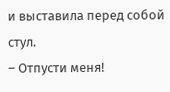и выставила перед собой стул.
– Отпусти меня!